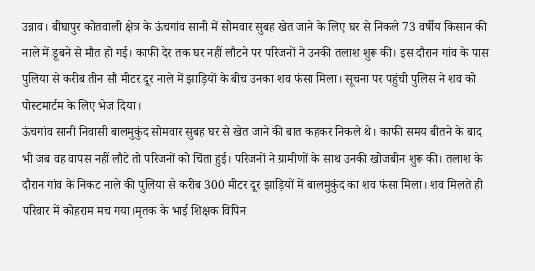उन्नाव। बीघापुर कोतवाली क्षेत्र के ऊंचगांव सानी में सोमवार सुबह खेत जाने के लिए घर से निकले 73 वर्षीय किसान की नाले में डूबने से मौत हो गई। काफी देर तक घर नहीं लौटने पर परिजनों ने उनकी तलाश शुरू की। इस दौरान गांव के पास पुलिया से करीब तीन सौ मीटर दूर नाले में झाड़ियों के बीच उनका शव फंसा मिला। सूचना पर पहुंची पुलिस ने शव को पोस्टमार्टम के लिए भेज दिया।
ऊंचगांव सानी निवासी बालमुकुंद सोमवार सुबह घर से खेत जाने की बात कहकर निकले थे। काफी समय बीतने के बाद भी जब वह वापस नहीं लौटे तो परिजनों को चिंता हुई। परिजनों ने ग्रामीणों के साथ उनकी खोजबीन शुरू की। तलाश के दौरान गांव के निकट नाले की पुलिया से करीब 300 मीटर दूर झाड़ियों में बालमुकुंद का शव फंसा मिला। शव मिलते ही परिवार में कोहराम मच गया।मृतक के भाई शिक्षक विपिन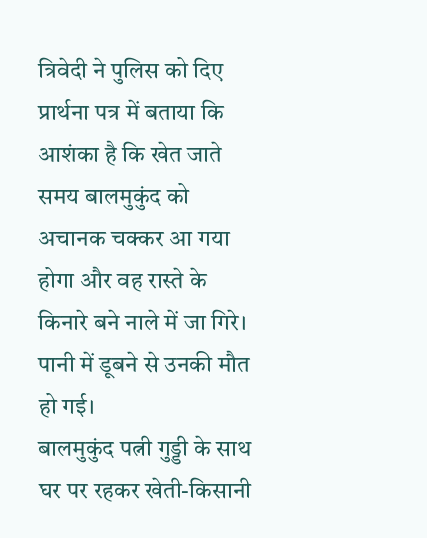त्रिवेदी ने पुलिस को दिए प्रार्थना पत्र में बताया कि आशंका है कि खेत जाते समय बालमुकुंद को अचानक चक्कर आ गया होगा और वह रास्ते के किनारे बने नाले में जा गिरे। पानी में डूबने से उनकी मौत हो गई।
बालमुकुंद पत्नी गुड्डी के साथ घर पर रहकर खेती-किसानी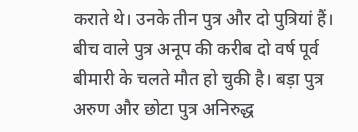कराते थे। उनके तीन पुत्र और दो पुत्रियां हैं। बीच वाले पुत्र अनूप की करीब दो वर्ष पूर्व बीमारी के चलते मौत हो चुकी है। बड़ा पुत्र अरुण और छोटा पुत्र अनिरुद्ध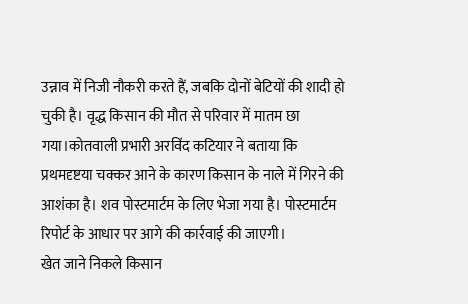उन्नाव में निजी नौकरी करते हैं, जबकि दोनों बेटियों की शादी हो चुकी है। वृद्ध किसान की मौत से परिवार में मातम छा गया।कोतवाली प्रभारी अरविंद कटियार ने बताया कि प्रथमदृष्टया चक्कर आने के कारण किसान के नाले में गिरने की आशंका है। शव पोस्टमार्टम के लिए भेजा गया है। पोस्टमार्टम रिपोर्ट के आधार पर आगे की कार्रवाई की जाएगी।
खेत जाने निकले किसान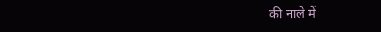की नाले में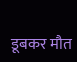डूबकर मौत